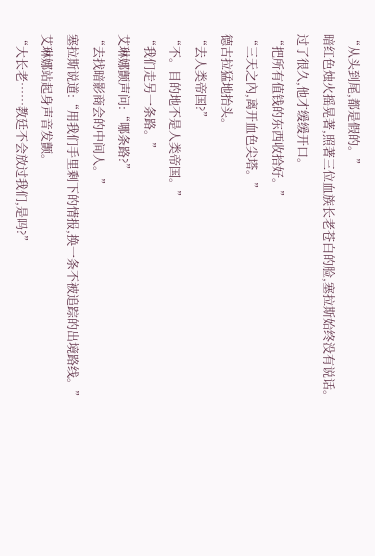“从头到尾,都是假的。”
暗红色烛火摇晃著,照著三位血族长老苍白的脸,塞拉斯始终没有说话。
过了很久,他才缓缓开口。
“把所有值钱的东西收拾好。”
“三天之內,离开血色尖塔。”
德古拉猛地抬头。
“去人类帝国?”
“不。目的地不是人类帝国。”
“我们走另一条路。”
艾琳娜颤声问:“哪条路?”
“去找暗影商会的中间人。”
塞拉斯说道:“用我们手里剩下的情报,换一条不被追踪的出境路线。”
艾琳娜站起身声音发颤。
“大长老……教廷不会放过我们,是吗?”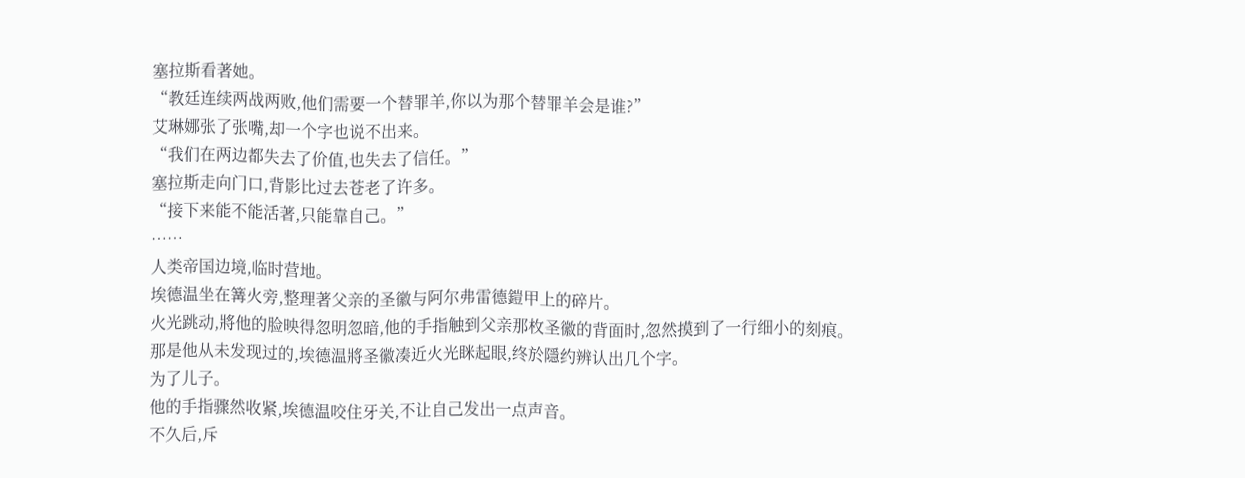塞拉斯看著她。
“教廷连续两战两败,他们需要一个替罪羊,你以为那个替罪羊会是谁?”
艾琳娜张了张嘴,却一个字也说不出来。
“我们在两边都失去了价值,也失去了信任。”
塞拉斯走向门口,背影比过去苍老了许多。
“接下来能不能活著,只能靠自己。”
……
人类帝国边境,临时营地。
埃德温坐在篝火旁,整理著父亲的圣徽与阿尔弗雷德鎧甲上的碎片。
火光跳动,將他的脸映得忽明忽暗,他的手指触到父亲那枚圣徽的背面时,忽然摸到了一行细小的刻痕。
那是他从未发现过的,埃德温將圣徽凑近火光眯起眼,终於隱约辨认出几个字。
为了儿子。
他的手指骤然收紧,埃德温咬住牙关,不让自己发出一点声音。
不久后,斥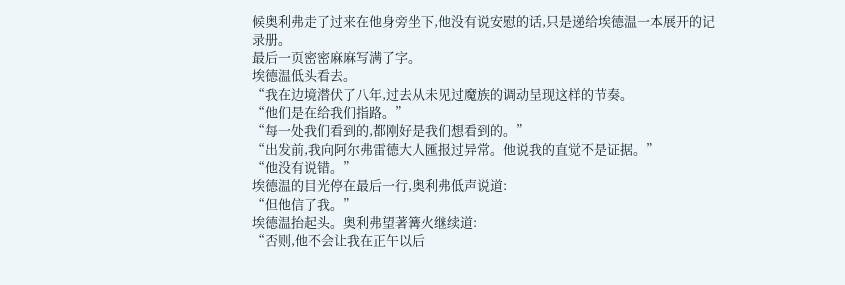候奥利弗走了过来在他身旁坐下,他没有说安慰的话,只是递给埃德温一本展开的记录册。
最后一页密密麻麻写满了字。
埃德温低头看去。
“我在边境潜伏了八年,过去从未见过魔族的调动呈现这样的节奏。
“他们是在给我们指路。”
“每一处我们看到的,都刚好是我们想看到的。”
“出发前,我向阿尔弗雷德大人匯报过异常。他说我的直觉不是证据。”
“他没有说错。”
埃德温的目光停在最后一行,奥利弗低声说道:
“但他信了我。”
埃德温抬起头。奥利弗望著篝火继续道:
“否则,他不会让我在正午以后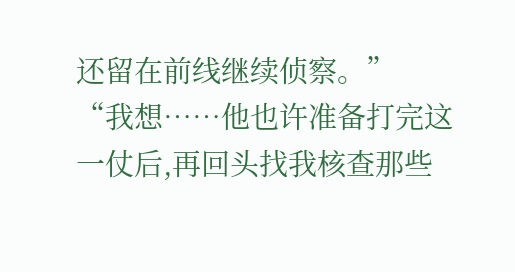还留在前线继续侦察。”
“我想……他也许准备打完这一仗后,再回头找我核查那些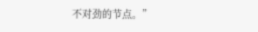不对劲的节点。”